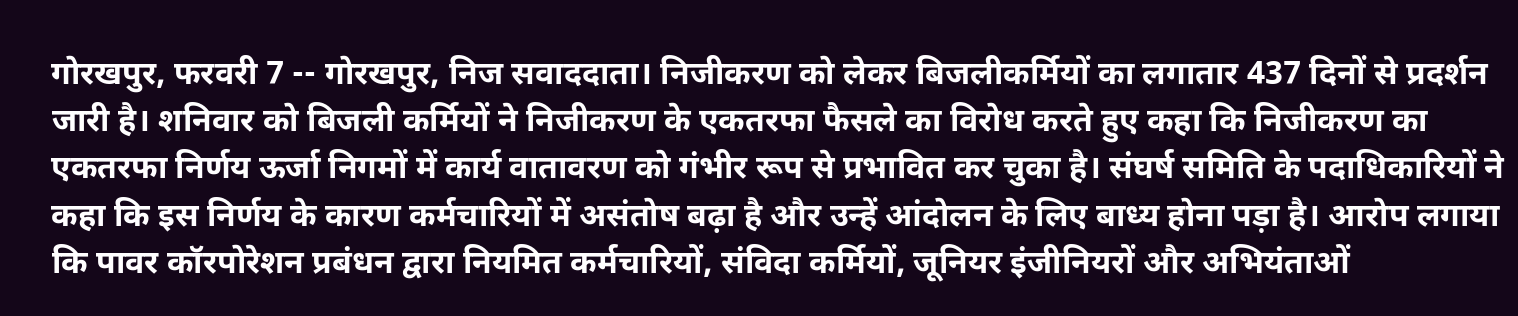गोरखपुर, फरवरी 7 -- गोरखपुर, निज सवाददाता। निजीकरण को लेकर बिजलीकर्मियों का लगातार 437 दिनों से प्रदर्शन जारी है। शनिवार को बिजली कर्मियों ने निजीकरण के एकतरफा फैसले का विरोध करते हुए कहा कि निजीकरण का एकतरफा निर्णय ऊर्जा निगमों में कार्य वातावरण को गंभीर रूप से प्रभावित कर चुका है। संघर्ष समिति के पदाधिकारियों ने कहा कि इस निर्णय के कारण कर्मचारियों में असंतोष बढ़ा है और उन्हें आंदोलन के लिए बाध्य होना पड़ा है। आरोप लगाया कि पावर कॉरपोरेशन प्रबंधन द्वारा नियमित कर्मचारियों, संविदा कर्मियों, जूनियर इंजीनियरों और अभियंताओं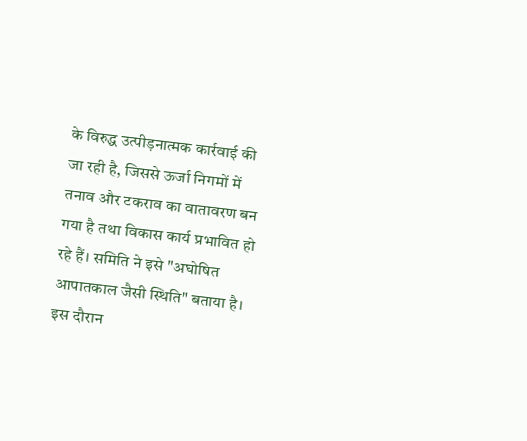के विरुद्ध उत्पीड़नात्मक कार्रवाई की जा रही है, जिससे ऊर्जा निगमों में तनाव और टकराव का वातावरण बन गया है तथा विकास कार्य प्रभावित हो रहे हैं। समिति ने इसे "अघोषित आपातकाल जैसी स्थिति" बताया है। इस दौरान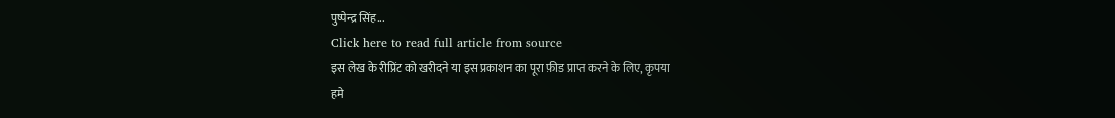पुष्पेन्द्र सिंह...
Click here to read full article from source
इस लेख के रीप्रिंट को खरीदने या इस प्रकाशन का पूरा फ़ीड प्राप्त करने के लिए, कृपया
हमे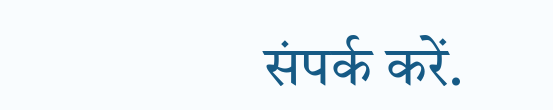संपर्क करें.